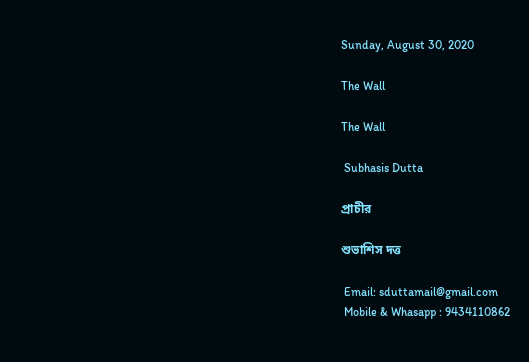Sunday, August 30, 2020

The Wall

The Wall

 Subhasis Dutta

প্রাচীর

শুভাশিস দত্ত

 Email: sduttamail@gmail.com
 Mobile & Whasapp : 9434110862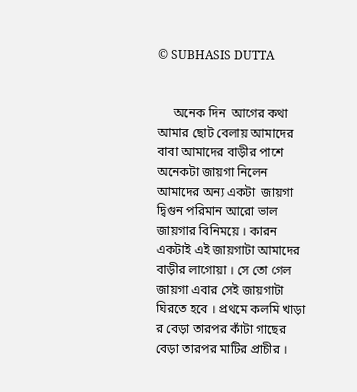© SUBHASIS DUTTA


     অনেক দিন  আগের কথা আমার ছোট বেলায় আমাদের বাবা আমাদের বাড়ীর পাশে অনেকটা জায়গা নিলেন আমাদের অন্য একটা  জায়গা দ্বিগুন পরিমান আরো ভাল জায়গার বিনিময়ে । কারন একটাই এই জায়গাটা আমাদের বাড়ীর লাগোয়া । সে তো গেল জায়গা এবার সেই জায়গাটা ঘিরতে হবে । প্রথমে কলমি খাড়া র বেড়া তারপর কাঁটা গাছের বেড়া তারপর মাটির প্রাচীর ।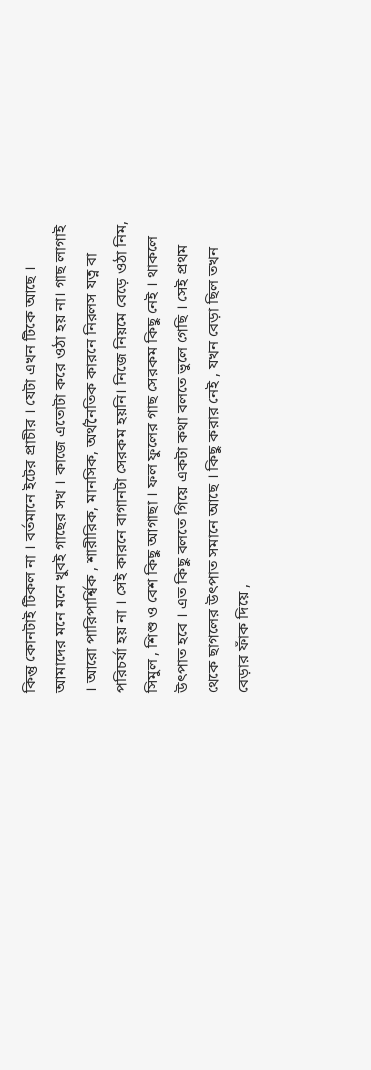কিন্তু কোনটাই টিকল না । বর্তমানে ইটের প্রাচীর । যেটা এখন টিকে আছে । আমাদের মনে মনে খুবই গাছের সখ । কাজে এতোটা করে ওঠা হয় না। গাছ লাগাই । আরো পারিপার্শ্বিক , শারীরিক, মানসিক, অর্থনৈতিক কারনে নিরলস যত্ন বা পরিচর্যা হয় না । সেই কারনে বাগানটা সেরকম হয়নি। নিজে নিয়মে বেড়ে ওঠা নিম, সিমুল , শিশু ও বেশ কিছু আগাছা । ফল ফুলের গাছ সেরকম কিছু নেই । থাকলে উৎপাত হবে । এত কিছু বলতে গিয়ে একটা কথা বলতে ভুলে গেছি । সেই প্রথম থেকে ছাগলের উৎপাত সমানে আছে । কিছু করার নেই , যখন বেড়া ছিল তখন বেড়ার ফাঁক দিয়ে ,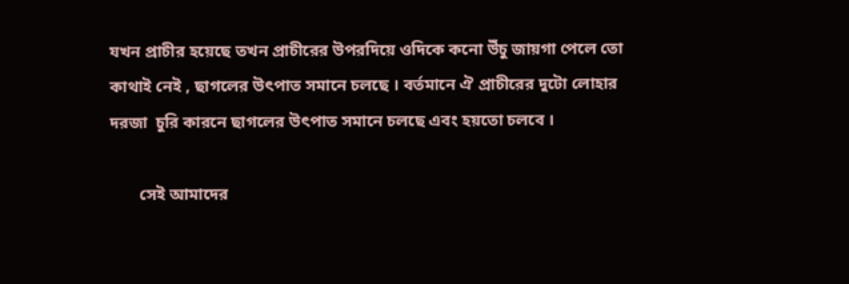যখন প্রাচীর হয়েছে তখন প্রাচীরের উপরদিয়ে ওদিকে কনো উঁচু জায়গা পেলে তো কাথাই নেই , ছাগলের উৎপাত সমানে চলছে । বর্তমানে ঐ প্রাচীরের দুটো লোহার দরজা  চুরি কারনে ছাগলের উৎপাত সমানে চলছে এবং হয়তো চলবে ।

       সেই আমাদের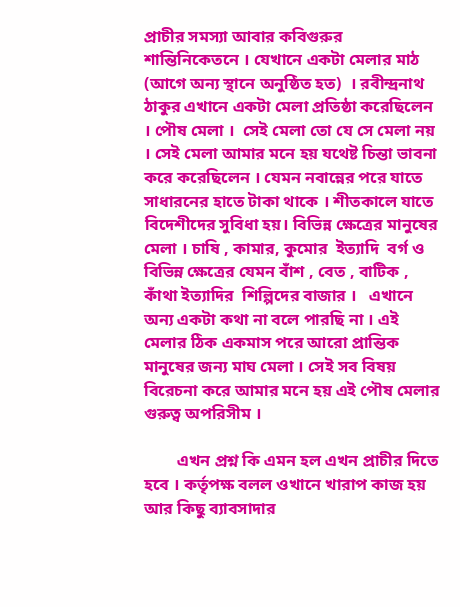প্রাচীর সমস্যা আবার কবিগুরুর  শান্তিনিকেতনে । যেখানে একটা মেলার মাঠ (আগে অন্য স্থানে অনুষ্ঠিত হত)  । রবীন্দ্রনাথ ঠাকুর এখানে একটা মেলা প্রতিষ্ঠা করেছিলেন । পৌষ মেলা ।  সেই মেলা তো যে সে মেলা নয় । সেই মেলা আমার মনে হয় যথেষ্ট চিন্তা ভাবনা করে করেছিলেন । যেমন নবান্নের পরে যাতে সাধারনের হাতে টাকা থাকে । শীতকালে যাতে বিদেশীদের সুবিধা হয়। বিভিন্ন ক্ষেত্রের মানুষের মেলা । চাষি , কামার, কুমোর  ইত্যাদি  বর্গ ও বিভিন্ন ক্ষেত্রের যেমন বাঁশ , বেত , বাটিক , কাঁথা ইত্যাদির  শিল্পিদের বাজার ।   এখানে অন্য একটা কথা না বলে পারছি না । এই মেলার ঠিক একমাস পরে আরো প্রান্তিক মানুষের জন্য মাঘ মেলা । সেই সব বিষয় বিরেচনা করে আমার মনে হয় এই পৌষ মেলার গুরুত্ব অপরিসীম ।

        এখন প্রশ্ন কি এমন হল এখন প্রাচীর দিতে হবে । কর্তৃপক্ষ বলল ওখানে খারাপ কাজ হয় আর কিছু ব্যাবসাদার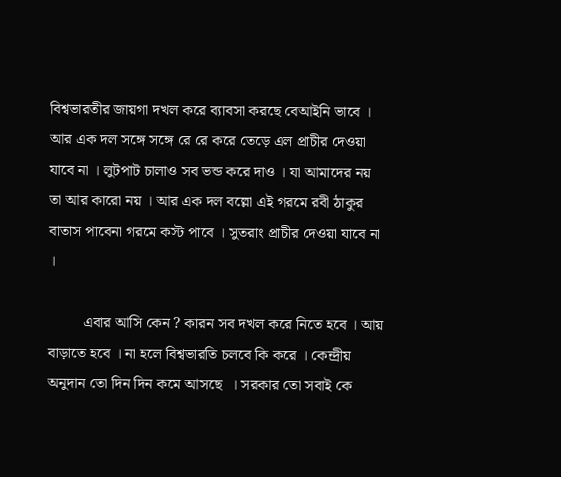বিশ্বভারতীর জায়গা দখল করে ব্যাবসা করছে বেআইনি ভাবে ।  আর এক দল সঙ্গে সঙ্গে রে রে করে তেড়ে এল প্রাচীর দেওয়া যাবে না । লুটপাট চালাও সব ভন্ড করে দাও । যা আমাদের নয় তা আর কারো নয় । আর এক দল বল্লো এই গরমে রবী ঠাকুর বাতাস পাবেনা গরমে কস্ট পাবে । সুতরাং প্রাচীর দেওয়া যাবে না ।

         এবার আসি কেন ? কারন সব দখল করে নিতে হবে । আয় বাড়াতে হবে । না হলে বিশ্বভারতি চলবে কি করে । কেন্দ্রীয় অনুদান তো দিন দিন কমে আসছে  । সরকার তো সবাই কে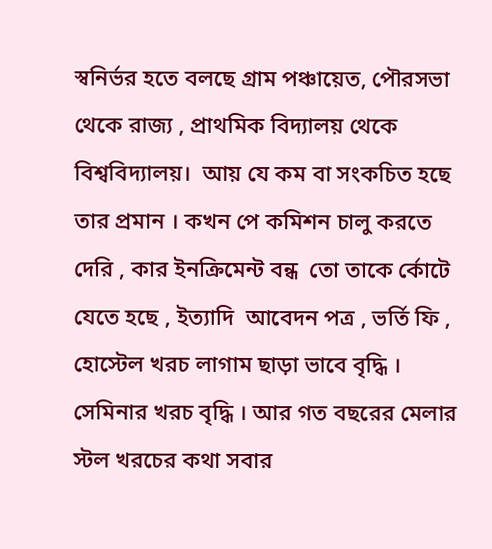স্বনির্ভর হতে বলছে গ্রাম পঞ্চায়েত, পৌরসভা  থেকে রাজ্য , প্রাথমিক বিদ্যালয় থেকে বিশ্ববিদ্যালয়।  আয় যে কম বা সংকচিত হছে তার প্রমান । কখন পে কমিশন চালু করতে দেরি , কার ইনক্রিমেন্ট বন্ধ  তো তাকে র্কোটে যেতে হছে , ইত্যাদি  আবেদন পত্র , ভর্তি ফি , হোস্টেল খরচ লাগাম ছাড়া ভাবে বৃদ্ধি । সেমিনার খরচ বৃদ্ধি । আর গত বছরের মেলার স্টল খরচের কথা সবার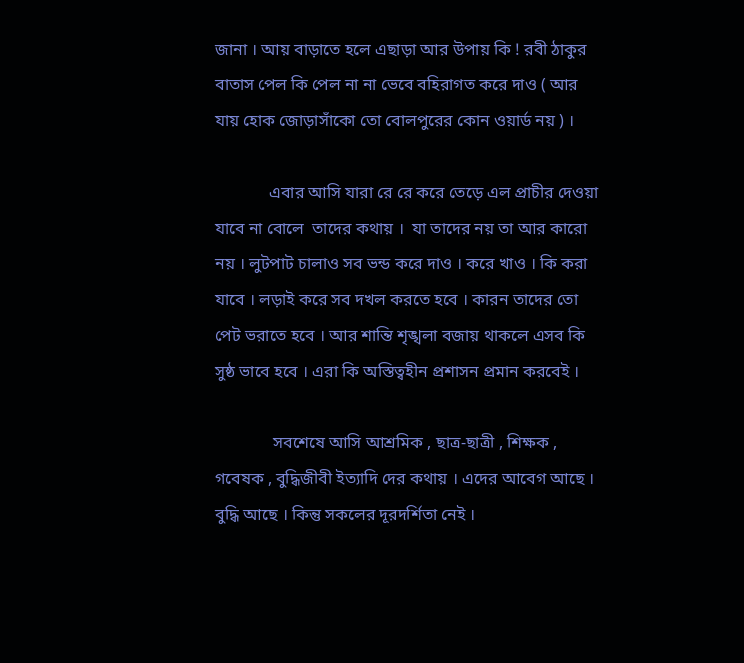জানা । আয় বাড়াতে হলে এছাড়া আর উপায় কি ! রবী ঠাকুর বাতাস পেল কি পেল না না ভেবে বহিরাগত করে দাও ( আর যায় হোক জোড়াসাঁকো তো বোলপুরের কোন ওয়ার্ড নয় ) ।

             এবার আসি যারা রে রে করে তেড়ে এল প্রাচীর দেওয়া যাবে না বোলে  তাদের কথায় ।  যা তাদের নয় তা আর কারো নয় । লুটপাট চালাও সব ভন্ড করে দাও । করে খাও । কি করা যাবে । লড়াই করে সব দখল করতে হবে । কারন তাদের তো পেট ভরাতে হবে । আর শান্তি শৃঙ্খলা বজায় থাকলে এসব কি সুষ্ঠ ভাবে হবে । এরা কি অস্তিত্বহীন প্রশাসন প্রমান করবেই ।

              সবশেষে আসি আশ্রমিক , ছাত্র-ছাত্রী , শিক্ষক , গবেষক , বুদ্ধিজীবী ইত্যাদি দের কথায় । এদের আবেগ আছে । বুদ্ধি আছে । কিন্তু সকলের দূরদর্শিতা নেই ।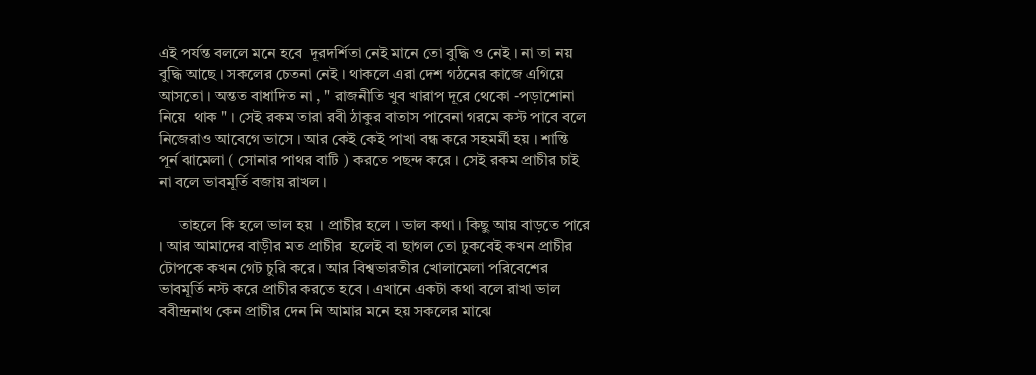এই পর্যন্ত বললে মনে হবে  দূরদর্শিতা নেই মানে তো বুদ্ধি ও নেই । না তা নয় বুদ্ধি আছে । সকলের চেতনা নেই । থাকলে এরা দেশ গঠনের কাজে এগিয়ে আসতো । অন্তত বাধাদিত না , " রাজনীতি খুব খারাপ দূরে থেকো -পড়াশোনা নিয়ে  থাক " । সেই রকম তারা রবী ঠাকুর বাতাস পাবেনা গরমে কস্ট পাবে বলে নিজেরাও আবেগে ভাসে । আর কেই কেই পাখা বন্ধ করে সহমর্মী হয় । শান্তি পূর্ন ঝামেলা ( সোনার পাথর বাটি ) করতে পছন্দ করে । সেই রকম প্রাচীর চাই না বলে ভাবমূর্তি বজায় রাখল ।

     তাহলে কি হলে ভাল হয়  । প্রাচীর হলে । ভাল কথা । কিছু আয় বাড়তে পারে । আর আমাদের বাড়ীর মত প্রাচীর  হলেই বা ছাগল তো ঢুকবেই কখন প্রাচীর টোপকে কখন গেট চুরি করে । আর বিশ্বভারতীর খোলামেলা পরিবেশের ভাবমূর্তি নস্ট করে প্রাচীর করতে হবে । এখানে একটা কথা বলে রাখা ভাল ববীন্দ্রনাথ কেন প্রাচীর দেন নি আমার মনে হয় সকলের মাঝে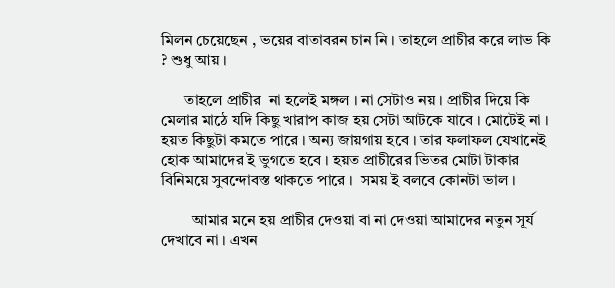মিলন চেয়েছেন , ভয়ের বাতাবরন চান নি । তাহলে প্রাচীর করে লাভ কি ? শুধু আয় ।

      তাহলে প্রাচীর  না হলেই মঙ্গল । না সেটাও নয় । প্রাচীর দিয়ে কি মেলার মাঠে যদি কিছু খারাপ কাজ হয় সেটা আটকে যাবে । মোটেই না । হয়ত কিছুটা কমতে পারে । অন্য জায়গায় হবে । তার ফলাফল যেখানেই হোক আমাদের ই ভুগতে হবে । হয়ত প্রাচীরের ভিতর মোটা টাকার বিনিময়ে সুবন্দোবস্ত থাকতে পারে ।  সময় ই বলবে কোনটা ভাল ।

        আমার মনে হয় প্রাচীর দেওয়া বা না দেওয়া আমাদের নতুন সূর্য দেখাবে না । এখন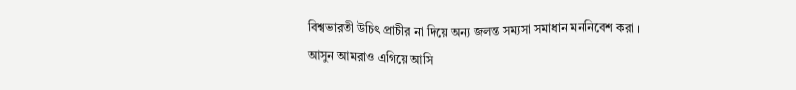বিশ্বভারতী উচিৎ প্রাচীর না দিয়ে অন্য জলন্ত সম্যসা সমাধান মননিবেশ করা । আসুন আমরাও এগিয়ে আসি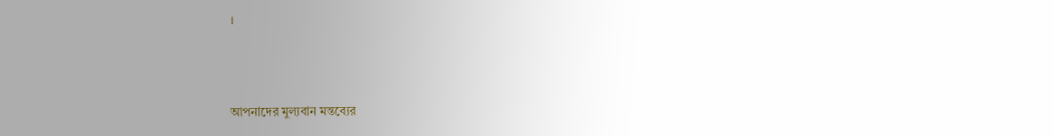।



আপনাদের মুল্যবান মন্তব্যের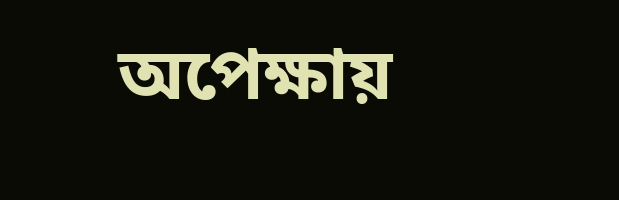অপেক্ষায়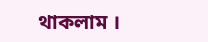থাকলাম ।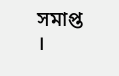সমাপ্ত ।